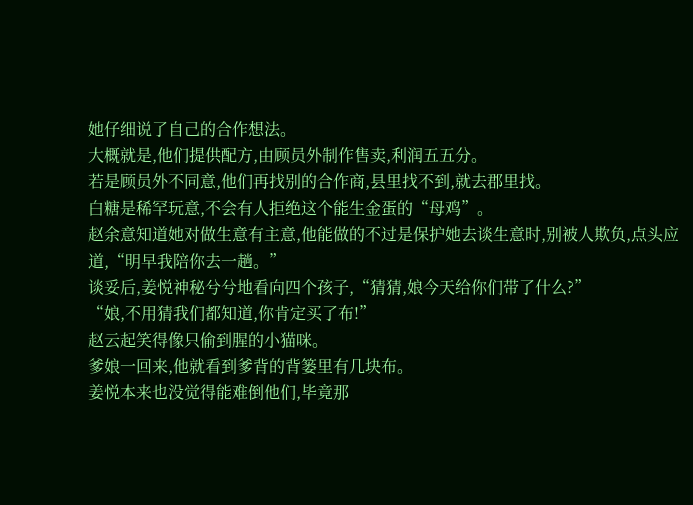她仔细说了自己的合作想法。
大概就是,他们提供配方,由顾员外制作售卖,利润五五分。
若是顾员外不同意,他们再找别的合作商,县里找不到,就去郡里找。
白糖是稀罕玩意,不会有人拒绝这个能生金蛋的“母鸡”。
赵余意知道她对做生意有主意,他能做的不过是保护她去谈生意时,别被人欺负,点头应道,“明早我陪你去一趟。”
谈妥后,姜悦神秘兮兮地看向四个孩子,“猜猜,娘今天给你们带了什么?”
“娘,不用猜我们都知道,你肯定买了布!”
赵云起笑得像只偷到腥的小猫咪。
爹娘一回来,他就看到爹背的背篓里有几块布。
姜悦本来也没觉得能难倒他们,毕竟那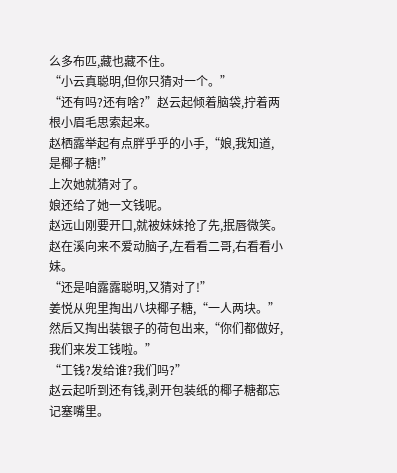么多布匹,藏也藏不住。
“小云真聪明,但你只猜对一个。”
“还有吗?还有啥?”赵云起倾着脑袋,拧着两根小眉毛思索起来。
赵栖露举起有点胖乎乎的小手,“娘,我知道,是椰子糖!”
上次她就猜对了。
娘还给了她一文钱呢。
赵远山刚要开口,就被妹妹抢了先,抿唇微笑。
赵在溪向来不爱动脑子,左看看二哥,右看看小妹。
“还是咱露露聪明,又猜对了!”
姜悦从兜里掏出八块椰子糖,“一人两块。”
然后又掏出装银子的荷包出来,“你们都做好,我们来发工钱啦。”
“工钱?发给谁?我们吗?”
赵云起听到还有钱,剥开包装纸的椰子糖都忘记塞嘴里。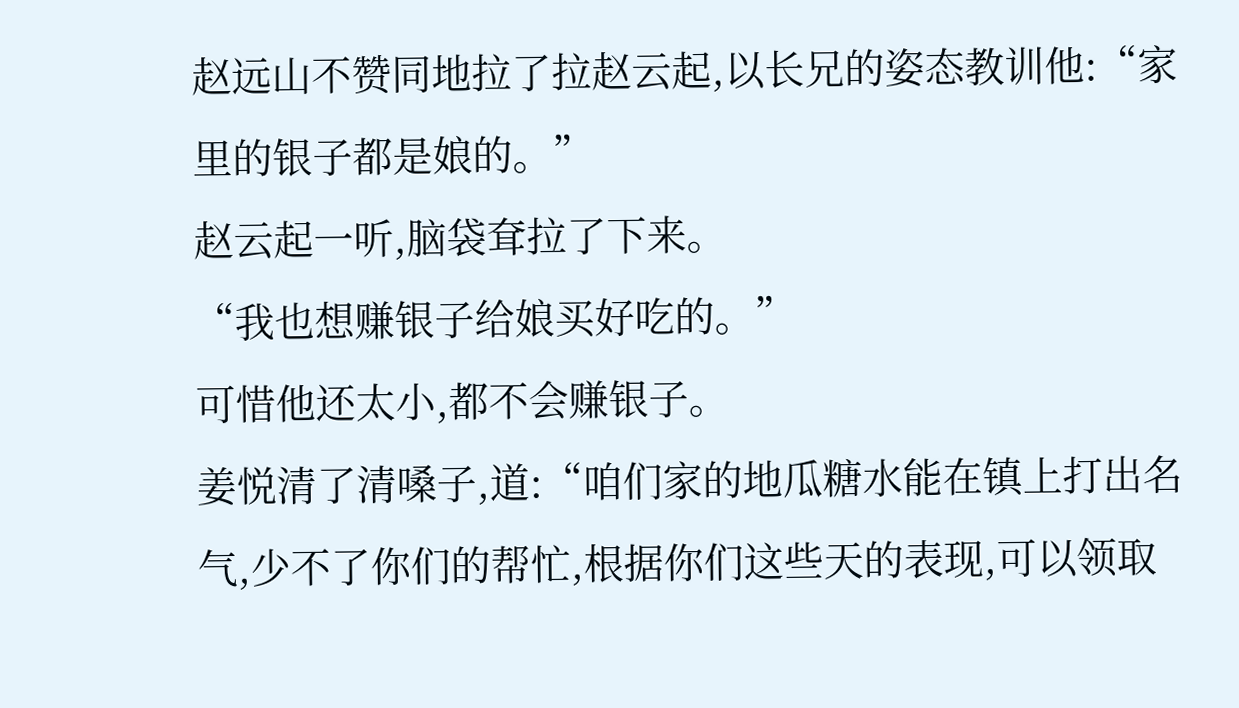赵远山不赞同地拉了拉赵云起,以长兄的姿态教训他:“家里的银子都是娘的。”
赵云起一听,脑袋耷拉了下来。
“我也想赚银子给娘买好吃的。”
可惜他还太小,都不会赚银子。
姜悦清了清嗓子,道:“咱们家的地瓜糖水能在镇上打出名气,少不了你们的帮忙,根据你们这些天的表现,可以领取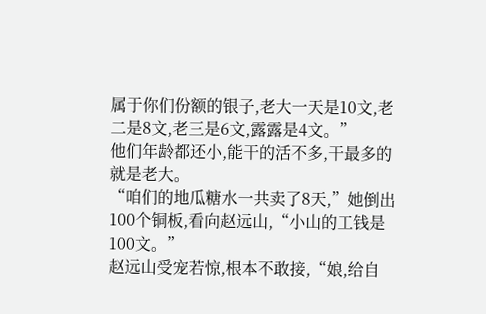属于你们份额的银子,老大一天是10文,老二是8文,老三是6文,露露是4文。”
他们年龄都还小,能干的活不多,干最多的就是老大。
“咱们的地瓜糖水一共卖了8天,”她倒出100个铜板,看向赵远山,“小山的工钱是100文。”
赵远山受宠若惊,根本不敢接,“娘,给自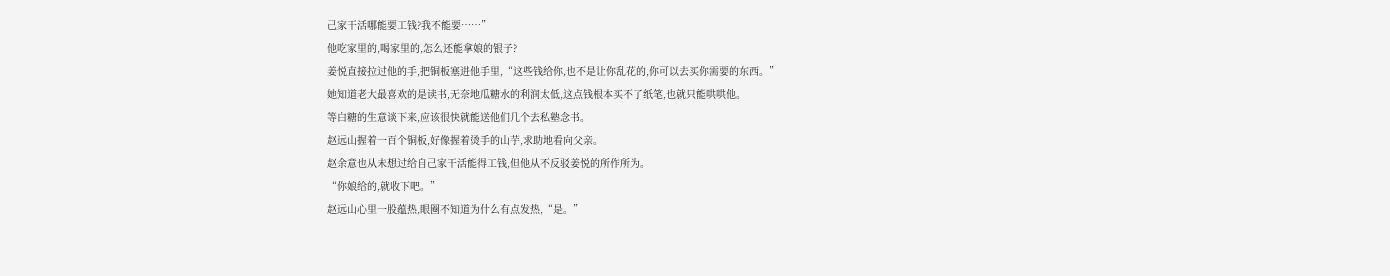己家干活哪能要工钱?我不能要……”
他吃家里的,喝家里的,怎么还能拿娘的银子?
姜悦直接拉过他的手,把铜板塞进他手里,“这些钱给你,也不是让你乱花的,你可以去买你需要的东西。”
她知道老大最喜欢的是读书,无奈地瓜糖水的利润太低,这点钱根本买不了纸笔,也就只能哄哄他。
等白糖的生意谈下来,应该很快就能送他们几个去私塾念书。
赵远山握着一百个铜板,好像握着烫手的山芋,求助地看向父亲。
赵余意也从未想过给自己家干活能得工钱,但他从不反驳姜悦的所作所为。
“你娘给的,就收下吧。”
赵远山心里一股蕴热,眼圈不知道为什么有点发热,“是。”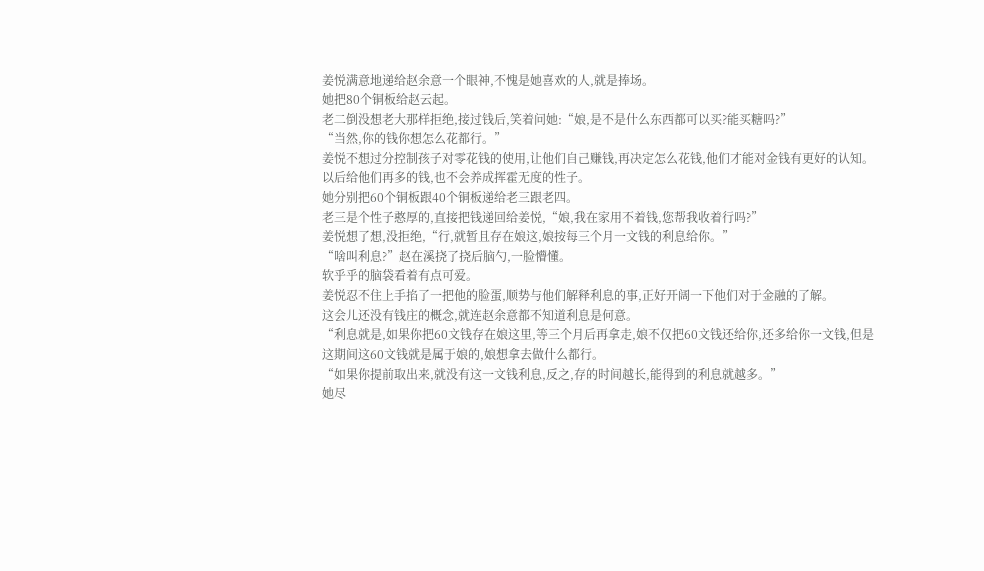姜悦满意地递给赵余意一个眼神,不愧是她喜欢的人,就是捧场。
她把80个铜板给赵云起。
老二倒没想老大那样拒绝,接过钱后,笑着问她:“娘,是不是什么东西都可以买?能买糖吗?”
“当然,你的钱你想怎么花都行。”
姜悦不想过分控制孩子对零花钱的使用,让他们自己赚钱,再决定怎么花钱,他们才能对金钱有更好的认知。
以后给他们再多的钱,也不会养成挥霍无度的性子。
她分别把60个铜板跟40个铜板递给老三跟老四。
老三是个性子憨厚的,直接把钱递回给姜悦,“娘,我在家用不着钱,您帮我收着行吗?”
姜悦想了想,没拒绝,“行,就暂且存在娘这,娘按每三个月一文钱的利息给你。”
“啥叫利息?”赵在溪挠了挠后脑勺,一脸懵懂。
软乎乎的脑袋看着有点可爱。
姜悦忍不住上手掐了一把他的脸蛋,顺势与他们解释利息的事,正好开阔一下他们对于金融的了解。
这会儿还没有钱庄的概念,就连赵余意都不知道利息是何意。
“利息就是,如果你把60文钱存在娘这里,等三个月后再拿走,娘不仅把60文钱还给你,还多给你一文钱,但是这期间这60文钱就是属于娘的,娘想拿去做什么都行。
“如果你提前取出来,就没有这一文钱利息,反之,存的时间越长,能得到的利息就越多。”
她尽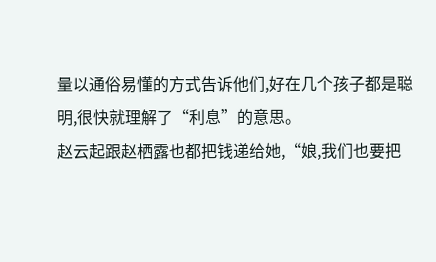量以通俗易懂的方式告诉他们,好在几个孩子都是聪明,很快就理解了“利息”的意思。
赵云起跟赵栖露也都把钱递给她,“娘,我们也要把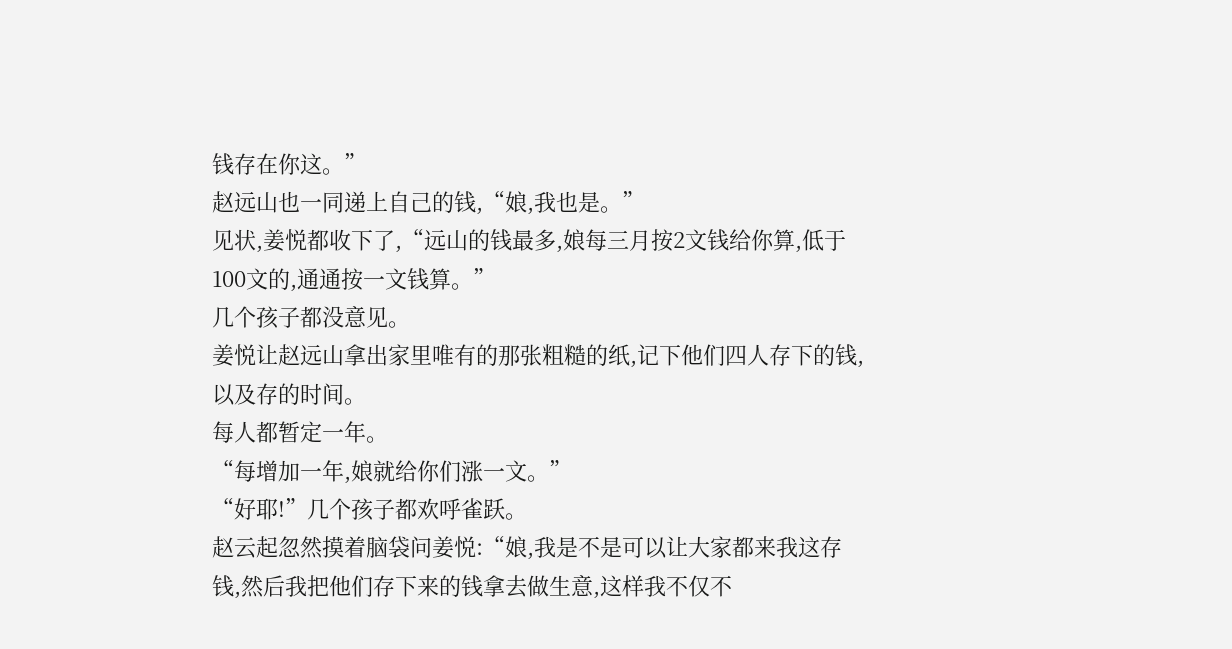钱存在你这。”
赵远山也一同递上自己的钱,“娘,我也是。”
见状,姜悦都收下了,“远山的钱最多,娘每三月按2文钱给你算,低于100文的,通通按一文钱算。”
几个孩子都没意见。
姜悦让赵远山拿出家里唯有的那张粗糙的纸,记下他们四人存下的钱,以及存的时间。
每人都暂定一年。
“每增加一年,娘就给你们涨一文。”
“好耶!”几个孩子都欢呼雀跃。
赵云起忽然摸着脑袋问姜悦:“娘,我是不是可以让大家都来我这存钱,然后我把他们存下来的钱拿去做生意,这样我不仅不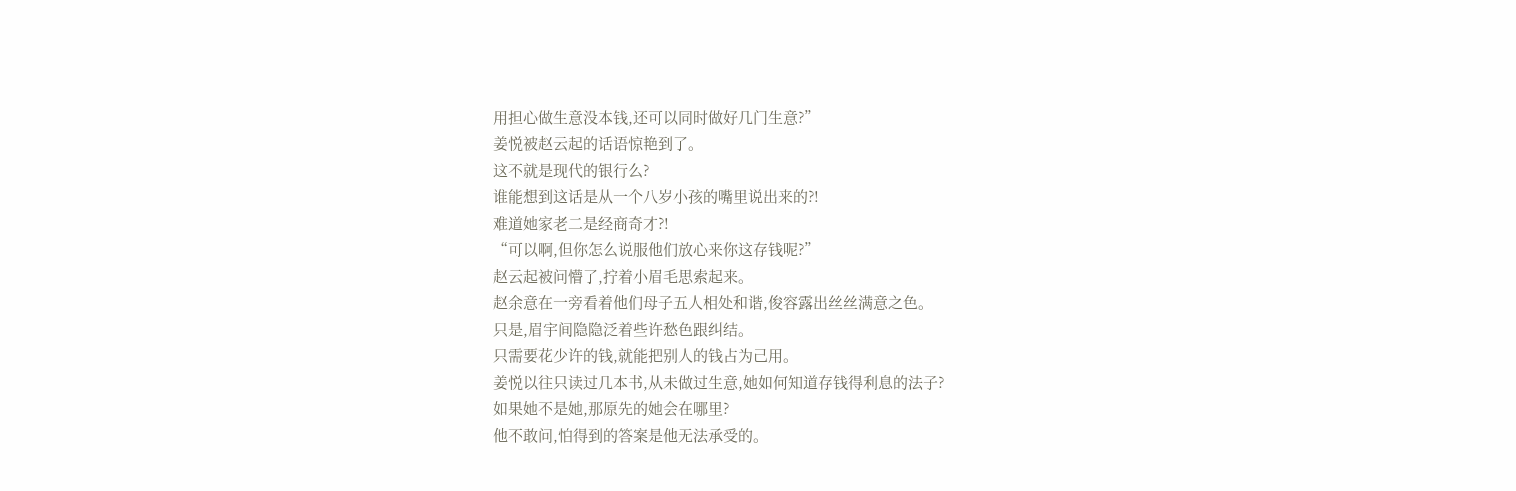用担心做生意没本钱,还可以同时做好几门生意?”
姜悦被赵云起的话语惊艳到了。
这不就是现代的银行么?
谁能想到这话是从一个八岁小孩的嘴里说出来的?!
难道她家老二是经商奇才?!
“可以啊,但你怎么说服他们放心来你这存钱呢?”
赵云起被问懵了,拧着小眉毛思索起来。
赵余意在一旁看着他们母子五人相处和谐,俊容露出丝丝满意之色。
只是,眉宇间隐隐泛着些许愁色跟纠结。
只需要花少许的钱,就能把别人的钱占为己用。
姜悦以往只读过几本书,从未做过生意,她如何知道存钱得利息的法子?
如果她不是她,那原先的她会在哪里?
他不敢问,怕得到的答案是他无法承受的。